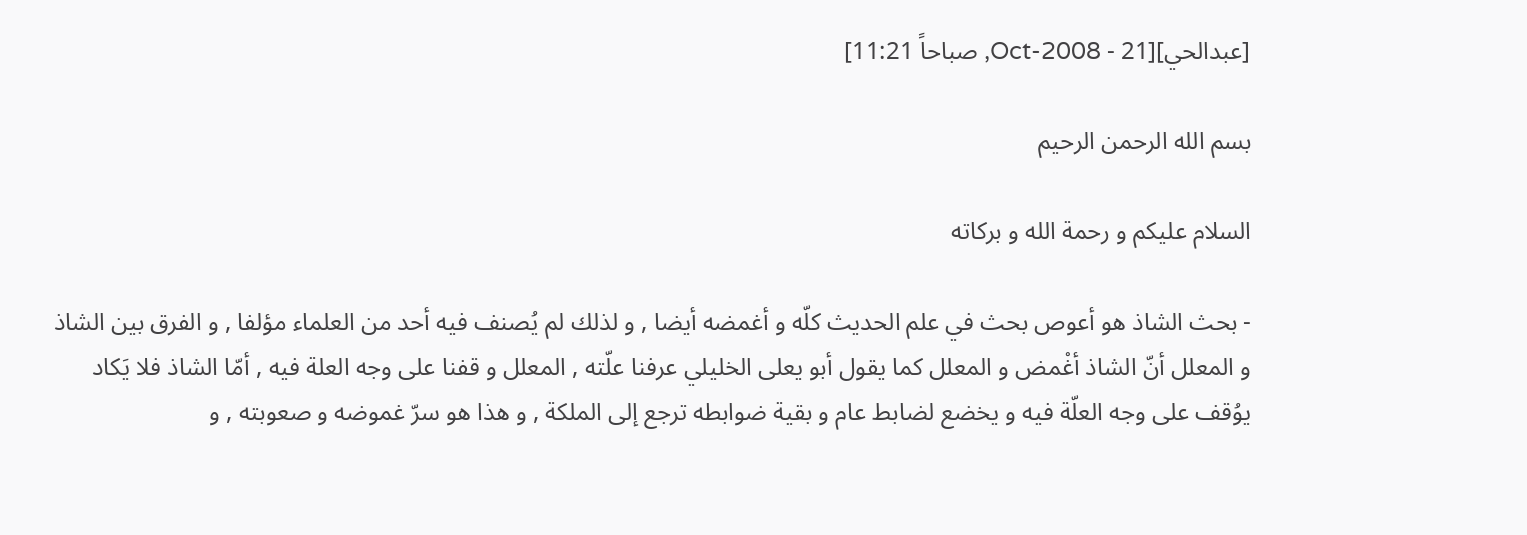[عبدالحي][21 - Oct-2008, صباحاً 11:21]

بسم الله الرحمن الرحيم

السلام عليكم و رحمة الله و بركاته

- بحث الشاذ هو أعوص بحث في علم الحديث كلّه و أغمضه أيضا , و لذلك لم يُصنف فيه أحد من العلماء مؤلفا , و الفرق بين الشاذ و المعلل أنّ الشاذ أغْمض و المعلل كما يقول أبو يعلى الخليلي عرفنا علّته , المعلل و قفنا على وجه العلة فيه , أمّا الشاذ فلا يَكاد يوُقف على وجه العلّة فيه و يخضع لضابط عام و بقية ضوابطه ترجع إلى الملكة , و هذا هو سرّ غموضه و صعوبته , و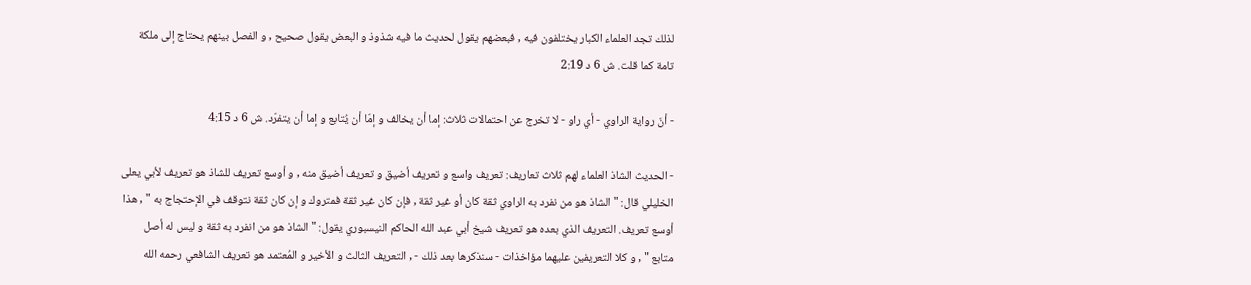لذلك تجد العلماء الكبار يختلفون فيه , فبعضهم يقول لحديث ما فيه شذوذ و البعض يقول صحيح , و الفصل بينهم يحتاج إلى ملكة تامة كما قلت. ش 6 د 2:19

- أنّ رواية الراوي - أي راو - لا تخرج عن احتمالات ثلاث: إما أن يخالف و إمّا أن يُتابع و إما أن يتفرّد. ش 6 د 4:15

- الحديث الشاذ العلماء لهم ثلاث تعاريف: تعريف واسع و تعريف أضيق و تعريف أضيق منه , و أوسع تعريف للشاذ هو تعريف لأبي يعلى الخليلي قال: " الشاذ هو من نفرد به الراوي ثقة كان أو غير ثقة , فإن كان غير ثقة فمتروك و إن كان ثقة نتوقف في الإحتجاج به " , هذا أوسع تعريف. التعريف الذي بعده هو تعريف شيخ أبي عبد الله الحاكم النيسبوري يقول: " الشاذ هو من انفرد به ثقة و ليس له أصل متابع " , و كلا التعريفين عليهما مؤاخذات - سنذكرها بعد ذلك - , التعريف الثالث و الأخير و المُعتمد هو تعريف الشافعي رحمه الله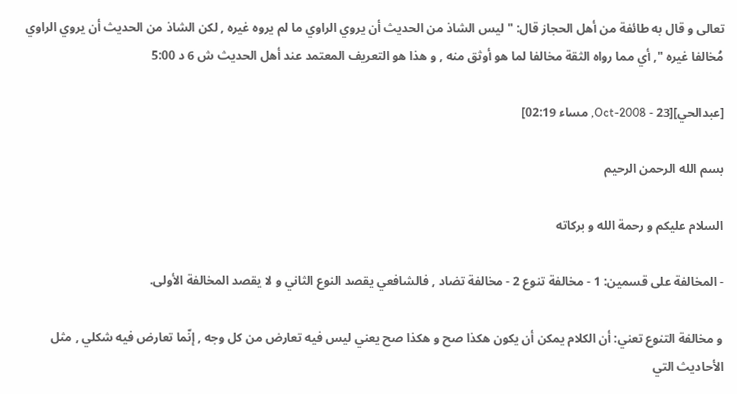تعالى و قال به طائفة من أهل الحجاز قال: " ليس الشاذ من الحديث أن يروي الراوي ما لم يروه غيره , لكن الشاذ من الحديث أن يروي الراوي مُخالفا غيره ", أي مما رواه الثقة مخالفا لما هو أوثق منه , و هذا هو التعريف المعتمد عند أهل الحديث ش 6 د 5:00

[عبدالحي][23 - Oct-2008, مساء 02:19]

بسم الله الرحمن الرحيم

السلام عليكم و رحمة الله و بركاته

- المخالفة على قسمين: 1 - مخالفة تنوع 2 - مخالفة تضاد , فالشافعي يقصد النوع الثاني و لا يقصد المخالفة الأولى.

و مخالفة التنوع تعني: أن الكلام يمكن أن يكون هكذا صح و هكذا صح يعني ليس فيه تعارض من كل وجه , إنّما تعارض فيه شكلي , مثل الأحاديث التي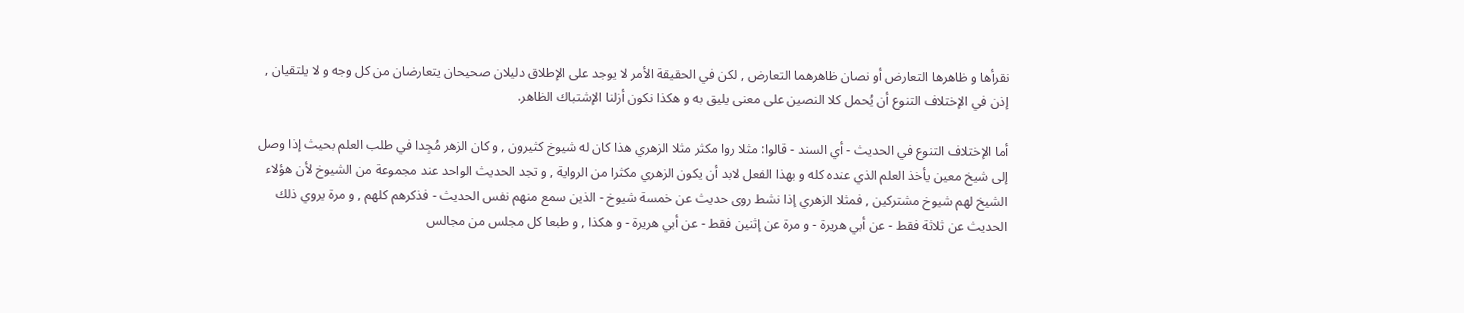نقرأها و ظاهرها التعارض أو نصان ظاهرهما التعارض , لكن في الحقيقة الأمر لا يوجد على الإطلاق دليلان صحيحان يتعارضان من كل وجه و لا يلتقيان , إذن في الإختلاف التنوع أن يُحمل كلا النصين على معنى يليق به و هكذا نكون أزلنا الإشتباك الظاهر.

أما الإختلاف التنوع في الحديث - أي السند - قالوا: مثلا روا مكثر مثلا الزهري هذا كان له شيوخ كثيرون , و كان الزهر مُجِدا في طلب العلم بحيث إذا وصل إلى شيخ معين يأخذ العلم الذي عنده كله و بهذا الفعل لابد أن يكون الزهري مكثرا من الرواية , و تجد الحديث الواحد عند مجموعة من الشيوخ لأن هؤلاء الشيخ لهم شيوخ مشتركين , فمثلا الزهري إذا نشط روى حديث عن خمسة شيوخ - الذين سمع منهم نفس الحديث - فذكرهم كلهم , و مرة يروي ذلك الحديث عن ثلاثة فقط - عن أبي هريرة - و مرة عن إثنين فقط - عن أبي هريرة - و هكذا , و طبعا كل مجلس من مجالس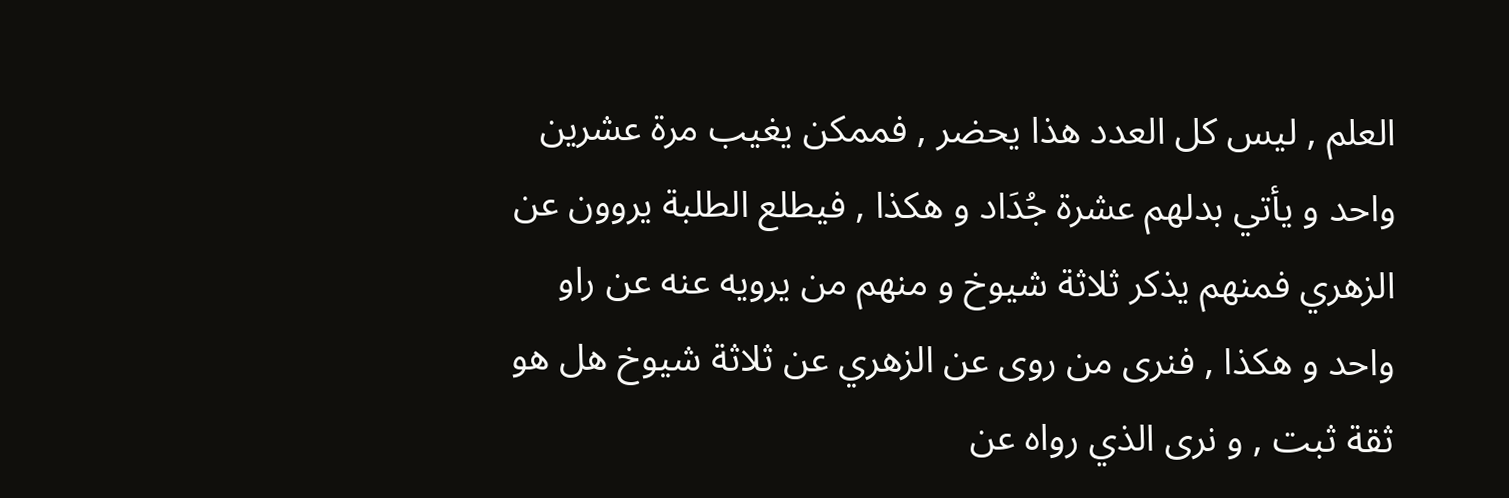العلم , ليس كل العدد هذا يحضر , فممكن يغيب مرة عشرين واحد و يأتي بدلهم عشرة جُدَاد و هكذا , فيطلع الطلبة يروون عن الزهري فمنهم يذكر ثلاثة شيوخ و منهم من يرويه عنه عن راو واحد و هكذا , فنرى من روى عن الزهري عن ثلاثة شيوخ هل هو ثقة ثبت , و نرى الذي رواه عن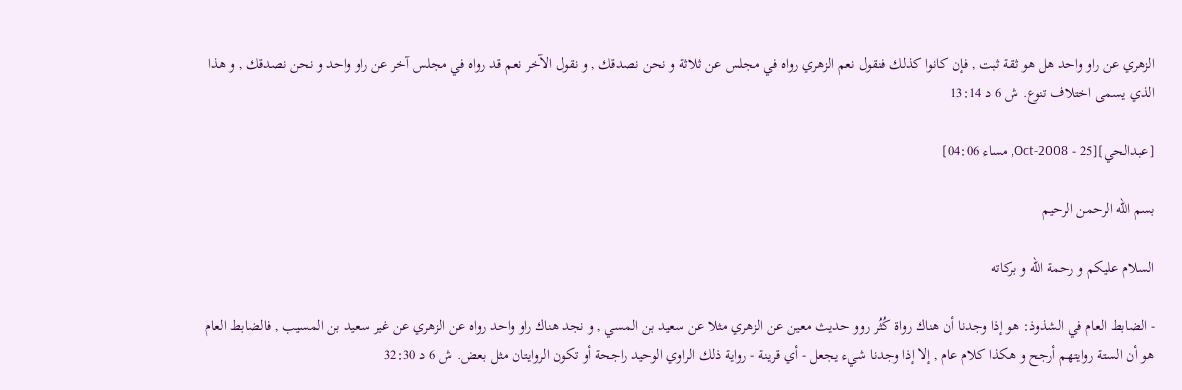الزهري عن راو واحد هل هو ثقة ثبت , فإن كانوا كذلك فنقول نعم الزهري رواه في مجلس عن ثلاثة و نحن نصدقك , و نقول الآخر نعم قد رواه في مجلس آخر عن راو واحد و نحن نصدقك , و هذا الذي يسمى اختلاف تنوع. ش 6 د 13:14

[عبدالحي][25 - Oct-2008, مساء 04:06]

بسم الله الرحمن الرحيم

السلام عليكم و رحمة الله و بركاته

- الضابط العام في الشذوذ: هو إذا وجدنا أن هناك رواة كُثُر روو حديث معين عن الزهري مثلا عن سعيد بن المسي , و نجد هناك راو واحد رواه عن الزهري عن غير سعيد بن المسيب , فالضابط العام هو أن الستة روايتهم أرجح و هكذا كلام عام , إلا إذا وجدنا شيء يجعل - أي قرينة - رواية ذلك الراوي الوحيد راجحة أو تكون الروايتان مثل بعض. ش 6 د 32:30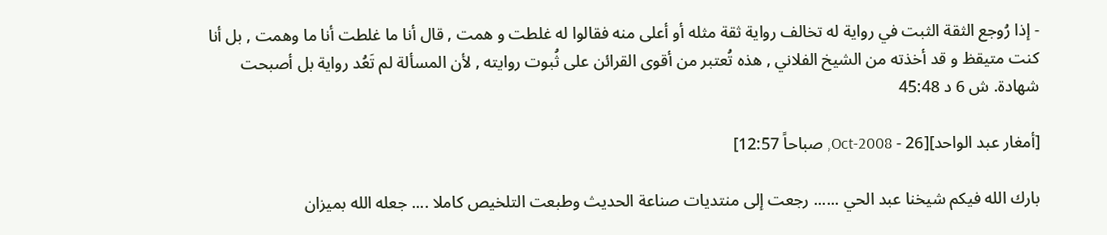- إذا رُوجع الثقة الثبت في رواية له تخالف رواية ثقة مثله أو أعلى منه فقالوا له غلطت و همت , قال أنا ما غلطت أنا ما وهمت , بل أنا كنت متيقظ و قد أخذته من الشيخ الفلاني , هذه تُعتبر من أقوى القرائن على ثُبوت روايته , لأن المسألة لم تَعُد رواية بل أصبحت شهادة. ش 6 د 45:48

[أمغار عبد الواحد][26 - Oct-2008, صباحاً 12:57]

بارك الله فيكم شيخنا عبد الحي ...... رجعت إلى منتديات صناعة الحديث وطبعت التلخيص كاملا .... جعله الله بميزان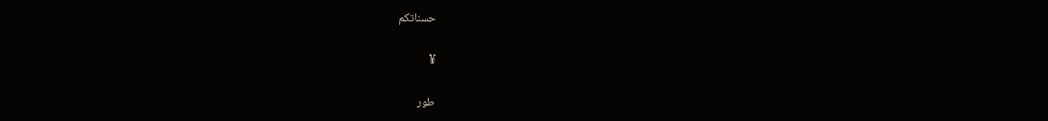حسناتكم

¥

طور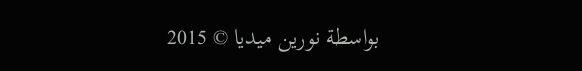بواسطة نورين ميديا © 2015